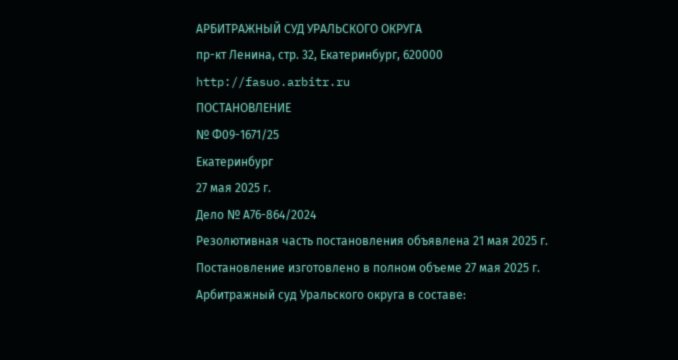АРБИТРАЖНЫЙ СУД УРАЛЬСКОГО ОКРУГА
пр-кт Ленина, стр. 32, Екатеринбург, 620000
http://fasuo.arbitr.ru
ПОСТАНОВЛЕНИЕ
№ Ф09-1671/25
Екатеринбург
27 мая 2025 г.
Дело № А76-864/2024
Резолютивная часть постановления объявлена 21 мая 2025 г.
Постановление изготовлено в полном объеме 27 мая 2025 г.
Арбитражный суд Уральского округа в составе: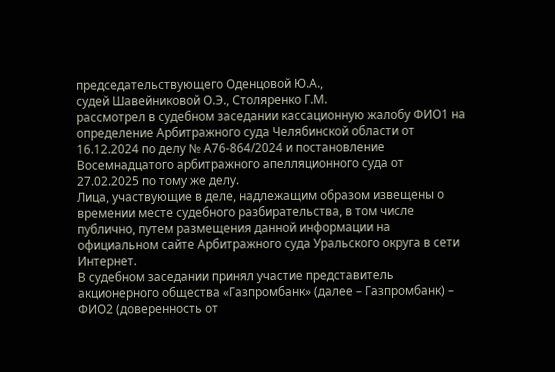председательствующего Оденцовой Ю.А.,
судей Шавейниковой О.Э., Столяренко Г.М.
рассмотрел в судебном заседании кассационную жалобу ФИО1 на определение Арбитражного суда Челябинской области от 16.12.2024 по делу № А76-864/2024 и постановление Восемнадцатого арбитражного апелляционного суда от 27.02.2025 по тому же делу.
Лица, участвующие в деле, надлежащим образом извещены о времении месте судебного разбирательства, в том числе публично, путем размещения данной информации на официальном сайте Арбитражного суда Уральского округа в сети Интернет.
В судебном заседании принял участие представитель акционерного общества «Газпромбанк» (далее – Газпромбанк) – ФИО2 (доверенность от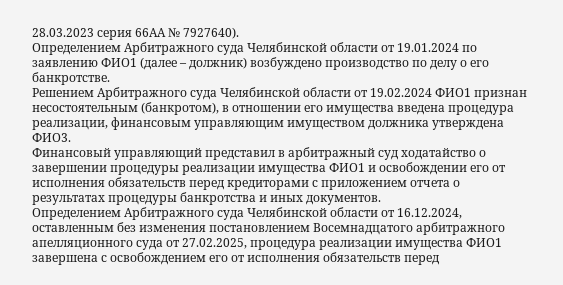28.03.2023 серия 66АА № 7927640).
Определением Арбитражного суда Челябинской области от 19.01.2024 по заявлению ФИО1 (далее – должник) возбуждено производство по делу о его банкротстве.
Решением Арбитражного суда Челябинской области от 19.02.2024 ФИО1 признан несостоятельным (банкротом), в отношении его имущества введена процедура реализации, финансовым управляющим имуществом должника утверждена ФИО3.
Финансовый управляющий представил в арбитражный суд ходатайство о завершении процедуры реализации имущества ФИО1 и освобождении его от исполнения обязательств перед кредиторами с приложением отчета о результатах процедуры банкротства и иных документов.
Определением Арбитражного суда Челябинской области от 16.12.2024, оставленным без изменения постановлением Восемнадцатого арбитражного апелляционного суда от 27.02.2025, процедура реализации имущества ФИО1 завершена с освобождением его от исполнения обязательств перед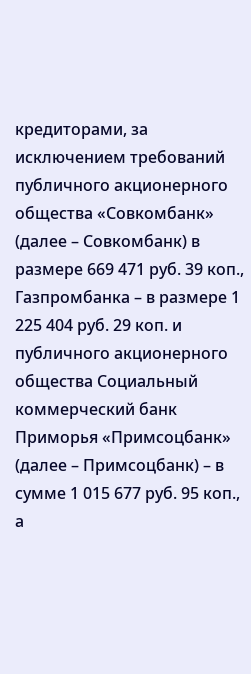кредиторами, за исключением требований публичного акционерного общества «Совкомбанк» (далее – Совкомбанк) в размере 669 471 руб. 39 коп., Газпромбанка – в размере 1 225 404 руб. 29 коп. и публичного акционерного общества Социальный коммерческий банк Приморья «Примсоцбанк» (далее – Примсоцбанк) – в сумме 1 015 677 руб. 95 коп., а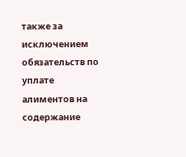также за исключением обязательств по уплате алиментов на содержание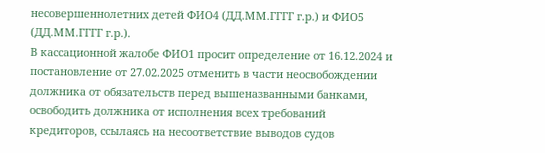несовершеннолетних детей ФИО4 (ДД.ММ.ГГГГ г.р.) и ФИО5 (ДД.ММ.ГГГГ г.р.).
В кассационной жалобе ФИО1 просит определение от 16.12.2024 и постановление от 27.02.2025 отменить в части неосвобождении должника от обязательств перед вышеназванными банками, освободить должника от исполнения всех требований кредиторов, ссылаясь на несоответствие выводов судов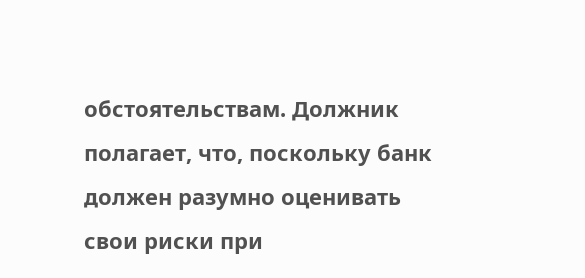обстоятельствам. Должник полагает, что, поскольку банк должен разумно оценивать свои риски при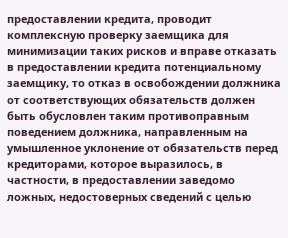предоставлении кредита, проводит комплексную проверку заемщика для минимизации таких рисков и вправе отказать в предоставлении кредита потенциальному заемщику, то отказ в освобождении должника от соответствующих обязательств должен быть обусловлен таким противоправным поведением должника, направленным на умышленное уклонение от обязательств перед кредиторами, которое выразилось, в частности, в предоставлении заведомо ложных, недостоверных сведений с целью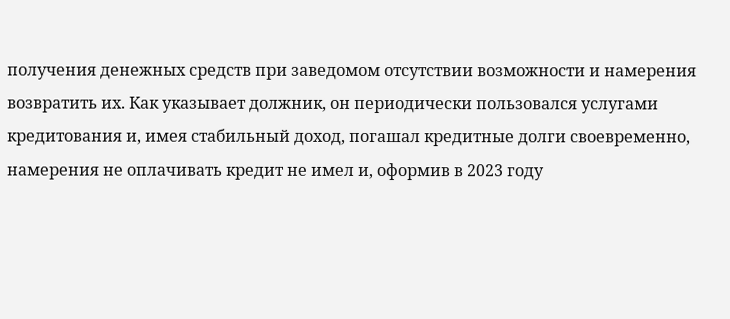получения денежных средств при заведомом отсутствии возможности и намерения возвратить их. Как указывает должник, он периодически пользовался услугами кредитования и, имея стабильный доход, погашал кредитные долги своевременно, намерения не оплачивать кредит не имел и, оформив в 2023 году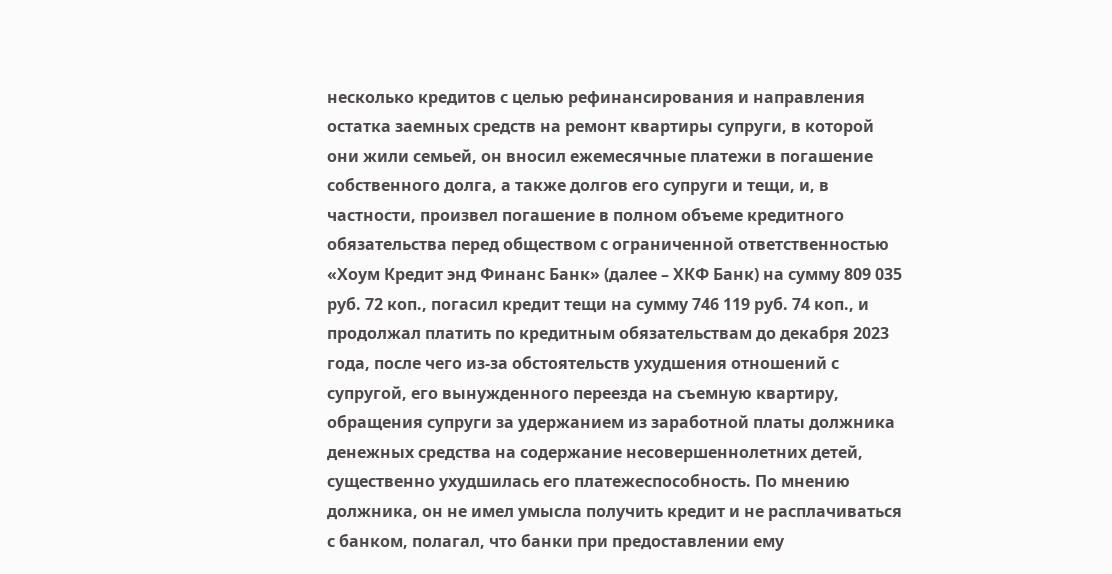несколько кредитов с целью рефинансирования и направления остатка заемных средств на ремонт квартиры супруги, в которой они жили семьей, он вносил ежемесячные платежи в погашение собственного долга, а также долгов его супруги и тещи, и, в частности, произвел погашение в полном объеме кредитного обязательства перед обществом с ограниченной ответственностью «Хоум Кредит энд Финанс Банк» (далее – ХКФ Банк) на сумму 809 035 руб. 72 коп., погасил кредит тещи на сумму 746 119 руб. 74 коп., и продолжал платить по кредитным обязательствам до декабря 2023 года, после чего из-за обстоятельств ухудшения отношений с супругой, его вынужденного переезда на съемную квартиру, обращения супруги за удержанием из заработной платы должника денежных средства на содержание несовершеннолетних детей, существенно ухудшилась его платежеспособность. По мнению должника, он не имел умысла получить кредит и не расплачиваться с банком, полагал, что банки при предоставлении ему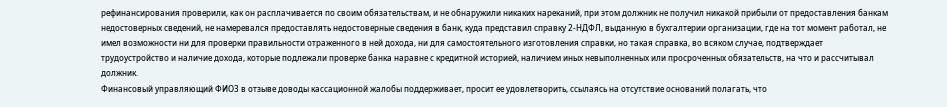рефинансирования проверили, как он расплачивается по своим обязательствам, и не обнаружили никаких нареканий, при этом должник не получил никакой прибыли от предоставления банкам недостоверных сведений, не намеревался предоставлять недостоверные сведения в банк, куда представил справку 2-НДФЛ, выданную в бухгалтерии организации, где на тот момент работал, не имел возможности ни для проверки правильности отраженного в ней дохода, ни для самостоятельного изготовления справки, но такая справка, во всяком случае, подтверждает трудоустройство и наличие дохода, которые подлежали проверке банка наравне с кредитной историей, наличием иных невыполненных или просроченных обязательств, на что и рассчитывал должник.
Финансовый управляющий ФИО3 в отзыве доводы кассационной жалобы поддерживает, просит ее удовлетворить, ссылаясь на отсутствие оснований полагать, что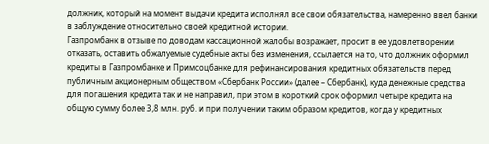должник, который на момент выдачи кредита исполнял все свои обязательства, намеренно ввел банки в заблуждение относительно своей кредитной истории.
Газпромбанк в отзыве по доводам кассационной жалобы возражает, просит в ее удовлетворении отказать, оставить обжалуемые судебные акты без изменения, ссылается на то, что должник оформил кредиты в Газпромбанке и Примсоцбанке для рефинансирования кредитных обязательств перед публичным акционерным обществом «Сбербанк России» (далее – Сбербанк), куда денежные средства для погашения кредита так и не направил, при этом в короткий срок оформил четыре кредита на общую сумму более 3,8 млн. руб. и при получении таким образом кредитов, когда у кредитных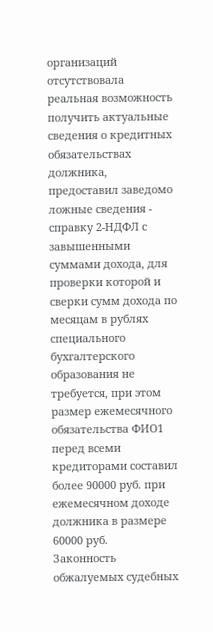организаций отсутствовала реальная возможность получить актуальные сведения о кредитных обязательствах должника, предоставил заведомо ложные сведения - справку 2-НДФЛ с завышенными суммами дохода, для проверки которой и сверки сумм дохода по месяцам в рублях специального бухгалтерского образования не требуется, при этом размер ежемесячного обязательства ФИО1 перед всеми кредиторами составил более 90000 руб. при ежемесячном доходе должника в размере 60000 руб.
Законность обжалуемых судебных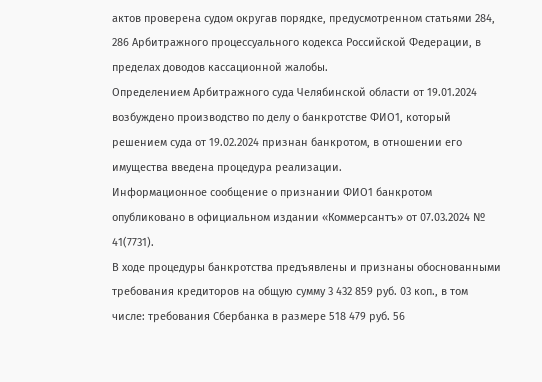актов проверена судом округав порядке, предусмотренном статьями 284, 286 Арбитражного процессуального кодекса Российской Федерации, в пределах доводов кассационной жалобы.
Определением Арбитражного суда Челябинской области от 19.01.2024 возбуждено производство по делу о банкротстве ФИО1, который решением суда от 19.02.2024 признан банкротом, в отношении его имущества введена процедура реализации.
Информационное сообщение о признании ФИО1 банкротом опубликовано в официальном издании «Коммерсантъ» от 07.03.2024 № 41(7731).
В ходе процедуры банкротства предъявлены и признаны обоснованными требования кредиторов на общую сумму 3 432 859 руб. 03 коп., в том числе: требования Сбербанка в размере 518 479 руб. 56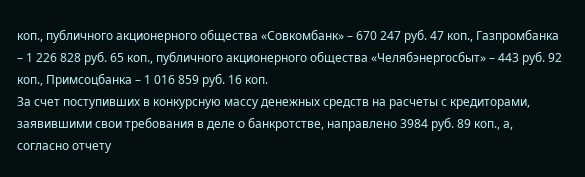коп., публичного акционерного общества «Совкомбанк» – 670 247 руб. 47 коп., Газпромбанка – 1 226 828 руб. 65 коп., публичного акционерного общества «Челябэнергосбыт» – 443 руб. 92 коп., Примсоцбанка – 1 016 859 руб. 16 коп.
За счет поступивших в конкурсную массу денежных средств на расчеты с кредиторами, заявившими свои требования в деле о банкротстве, направлено 3984 руб. 89 коп., а, согласно отчету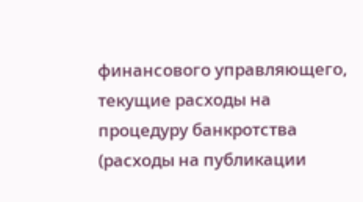финансового управляющего, текущие расходы на процедуру банкротства (расходы на публикации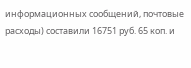информационных сообщений, почтовые расходы) составили 16751 руб. 65 коп. и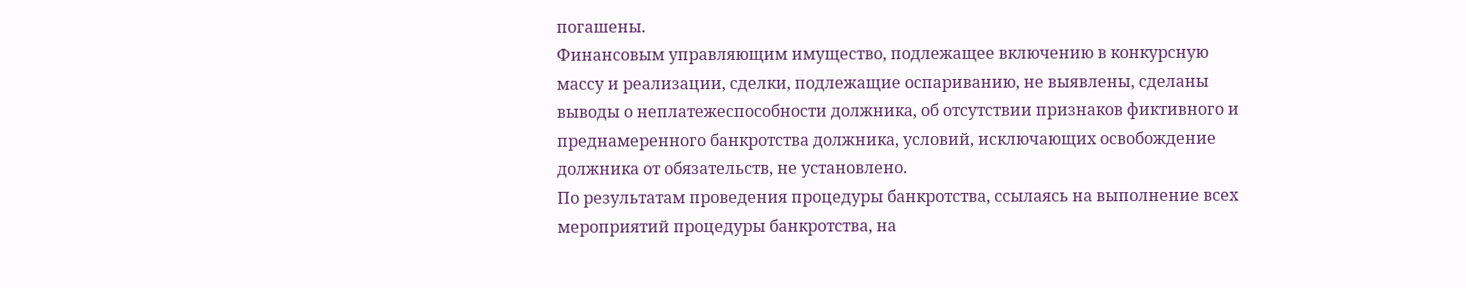погашены.
Финансовым управляющим имущество, подлежащее включению в конкурсную массу и реализации, сделки, подлежащие оспариванию, не выявлены, сделаны выводы о неплатежеспособности должника, об отсутствии признаков фиктивного и преднамеренного банкротства должника, условий, исключающих освобождение должника от обязательств, не установлено.
По результатам проведения процедуры банкротства, ссылаясь на выполнение всех мероприятий процедуры банкротства, на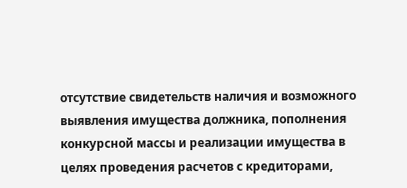отсутствие свидетельств наличия и возможного выявления имущества должника, пополнения конкурсной массы и реализации имущества в целях проведения расчетов с кредиторами,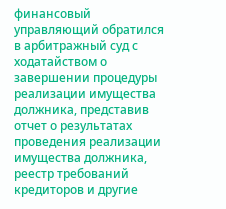финансовый управляющий обратился в арбитражный суд с ходатайством о завершении процедуры реализации имущества должника, представив отчет о результатах проведения реализации имущества должника, реестр требований кредиторов и другие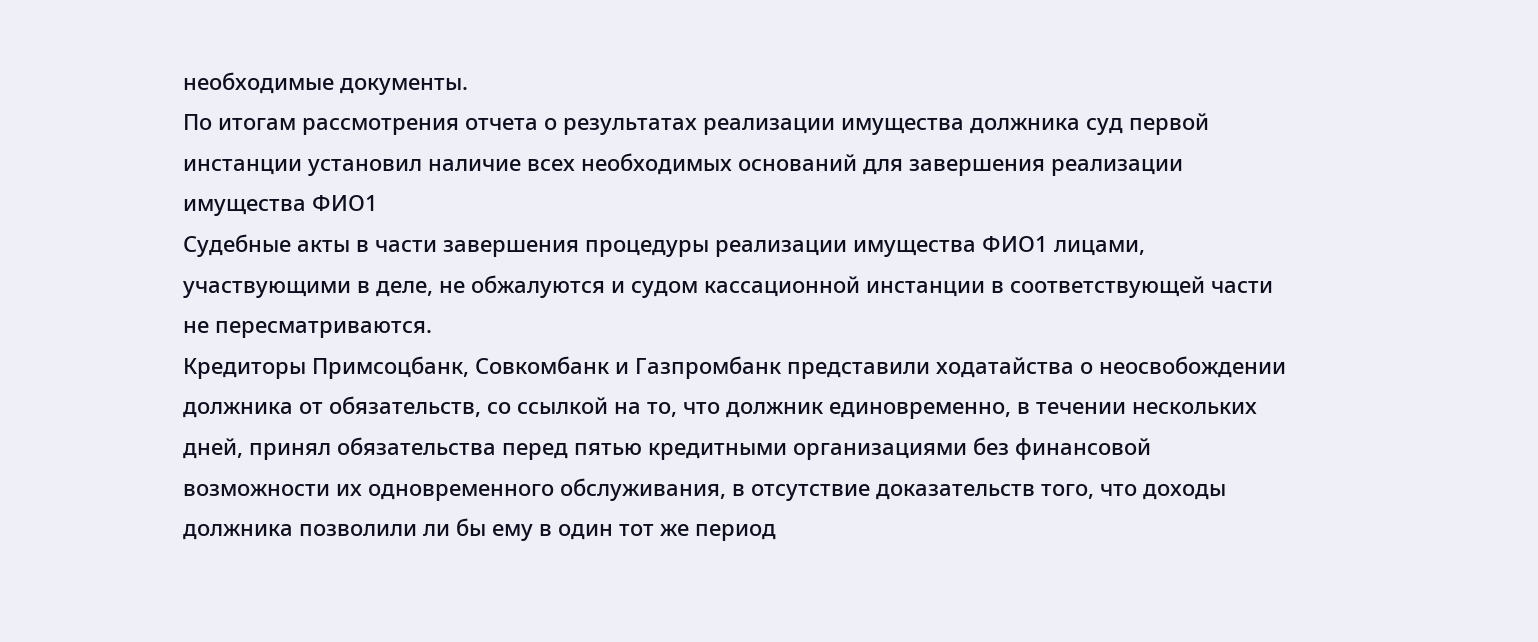необходимые документы.
По итогам рассмотрения отчета о результатах реализации имущества должника суд первой инстанции установил наличие всех необходимых оснований для завершения реализации имущества ФИО1
Судебные акты в части завершения процедуры реализации имущества ФИО1 лицами, участвующими в деле, не обжалуются и судом кассационной инстанции в соответствующей части не пересматриваются.
Кредиторы Примсоцбанк, Совкомбанк и Газпромбанк представили ходатайства о неосвобождении должника от обязательств, со ссылкой на то, что должник единовременно, в течении нескольких дней, принял обязательства перед пятью кредитными организациями без финансовой возможности их одновременного обслуживания, в отсутствие доказательств того, что доходы должника позволили ли бы ему в один тот же период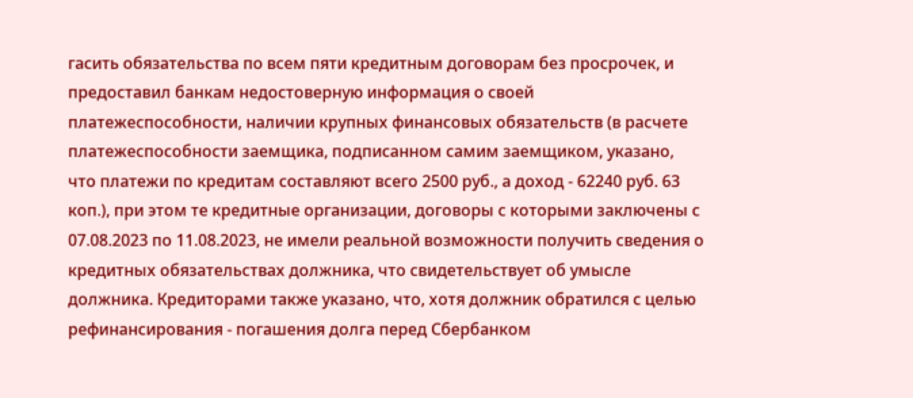гасить обязательства по всем пяти кредитным договорам без просрочек, и предоставил банкам недостоверную информация о своей платежеспособности, наличии крупных финансовых обязательств (в расчете платежеспособности заемщика, подписанном самим заемщиком, указано, что платежи по кредитам составляют всего 2500 руб., а доход - 62240 руб. 63 коп.), при этом те кредитные организации, договоры с которыми заключены с 07.08.2023 по 11.08.2023, не имели реальной возможности получить сведения о кредитных обязательствах должника, что свидетельствует об умысле должника. Кредиторами также указано, что, хотя должник обратился с целью рефинансирования - погашения долга перед Сбербанком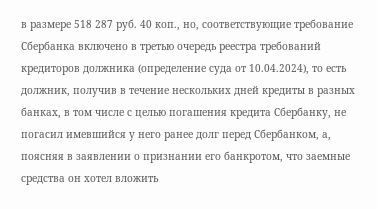в размере 518 287 руб. 40 коп., но, соответствующие требование Сбербанка включено в третью очередь реестра требований кредиторов должника (определение суда от 10.04.2024), то есть должник, получив в течение нескольких дней кредиты в разных банках, в том числе с целью погашения кредита Сбербанку, не погасил имевшийся у него ранее долг перед Сбербанком, а, поясняя в заявлении о признании его банкротом, что заемные средства он хотел вложить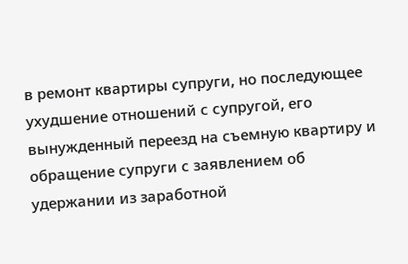в ремонт квартиры супруги, но последующее ухудшение отношений с супругой, его вынужденный переезд на съемную квартиру и обращение супруги с заявлением об удержании из заработной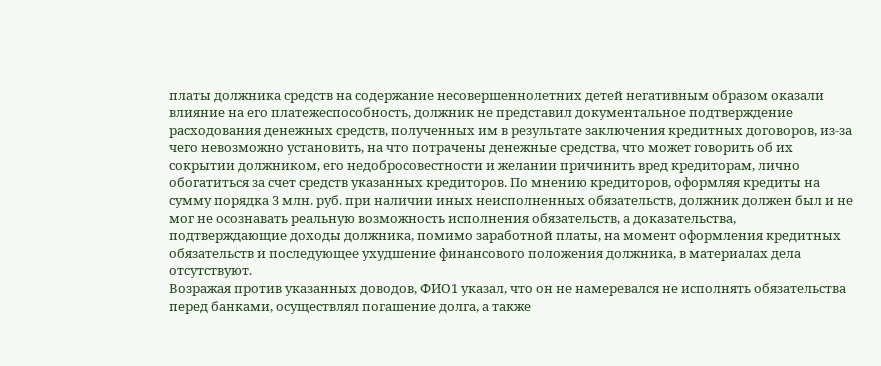платы должника средств на содержание несовершеннолетних детей негативным образом оказали влияние на его платежеспособность, должник не представил документальное подтверждение расходования денежных средств, полученных им в результате заключения кредитных договоров, из-за чего невозможно установить, на что потрачены денежные средства, что может говорить об их сокрытии должником, его недобросовестности и желании причинить вред кредиторам, лично обогатиться за счет средств указанных кредиторов. По мнению кредиторов, оформляя кредиты на сумму порядка 3 млн. руб. при наличии иных неисполненных обязательств, должник должен был и не мог не осознавать реальную возможность исполнения обязательств, а доказательства, подтверждающие доходы должника, помимо заработной платы, на момент оформления кредитных обязательств и последующее ухудшение финансового положения должника, в материалах дела отсутствуют.
Возражая против указанных доводов, ФИО1 указал, что он не намеревался не исполнять обязательства перед банками, осуществлял погашение долга, а также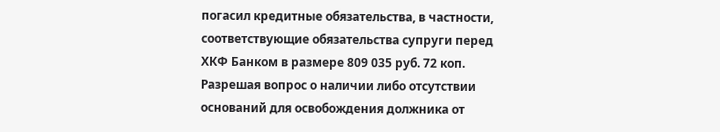погасил кредитные обязательства, в частности, соответствующие обязательства супруги перед ХКФ Банком в размере 809 035 руб. 72 коп.
Разрешая вопрос о наличии либо отсутствии оснований для освобождения должника от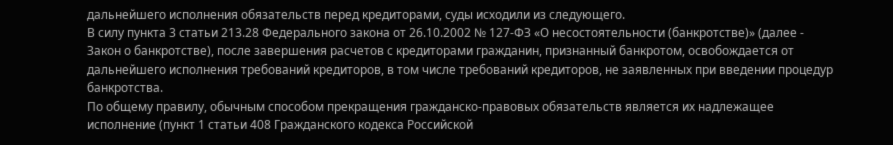дальнейшего исполнения обязательств перед кредиторами, суды исходили из следующего.
В силу пункта 3 статьи 213.28 Федерального закона от 26.10.2002 № 127-ФЗ «О несостоятельности (банкротстве)» (далее - Закон о банкротстве), после завершения расчетов с кредиторами гражданин, признанный банкротом, освобождается от дальнейшего исполнения требований кредиторов, в том числе требований кредиторов, не заявленных при введении процедур банкротства.
По общему правилу, обычным способом прекращения гражданско-правовых обязательств является их надлежащее исполнение (пункт 1 статьи 408 Гражданского кодекса Российской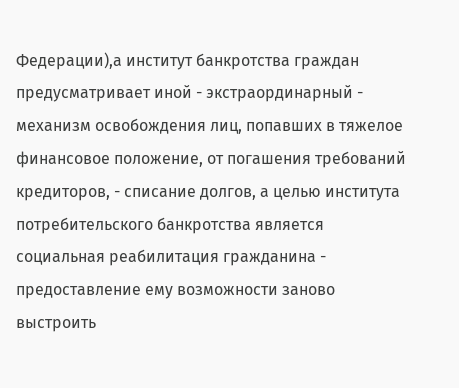Федерации),а институт банкротства граждан предусматривает иной - экстраординарный - механизм освобождения лиц, попавших в тяжелое финансовое положение, от погашения требований кредиторов, - списание долгов, а целью института потребительского банкротства является социальная реабилитация гражданина - предоставление ему возможности заново выстроить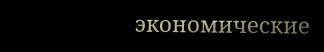экономические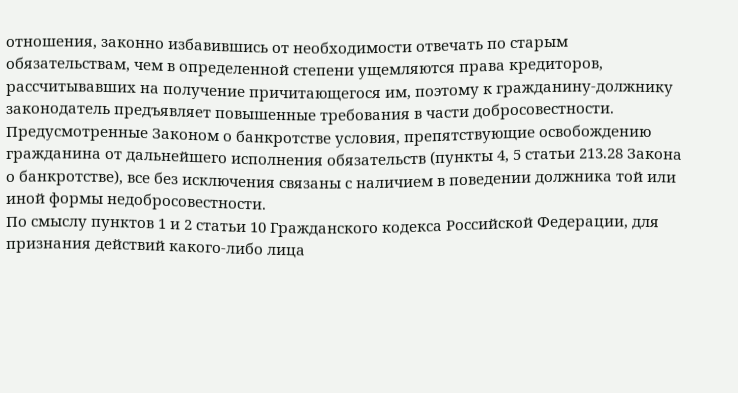отношения, законно избавившись от необходимости отвечать по старым обязательствам, чем в определенной степени ущемляются права кредиторов, рассчитывавших на получение причитающегося им, поэтому к гражданину-должнику законодатель предъявляет повышенные требования в части добросовестности.
Предусмотренные Законом о банкротстве условия, препятствующие освобождению гражданина от дальнейшего исполнения обязательств (пункты 4, 5 статьи 213.28 Закона о банкротстве), все без исключения связаны с наличием в поведении должника той или иной формы недобросовестности.
По смыслу пунктов 1 и 2 статьи 10 Гражданского кодекса Российской Федерации, для признания действий какого-либо лица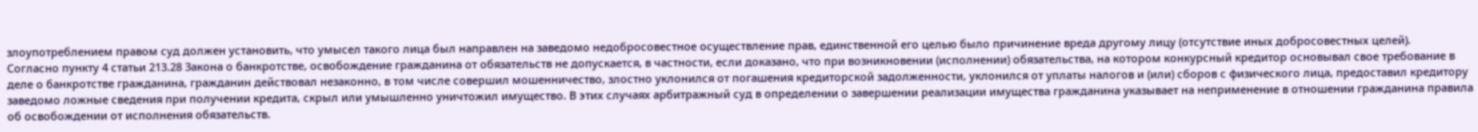злоупотреблением правом суд должен установить, что умысел такого лица был направлен на заведомо недобросовестное осуществление прав, единственной его целью было причинение вреда другому лицу (отсутствие иных добросовестных целей).
Согласно пункту 4 статьи 213.28 Закона о банкротстве, освобождение гражданина от обязательств не допускается, в частности, если доказано, что при возникновении (исполнении) обязательства, на котором конкурсный кредитор основывал свое требование в деле о банкротстве гражданина, гражданин действовал незаконно, в том числе совершил мошенничество, злостно уклонился от погашения кредиторской задолженности, уклонился от уплаты налогов и (или) сборов с физического лица, предоставил кредитору заведомо ложные сведения при получении кредита, скрыл или умышленно уничтожил имущество. В этих случаях арбитражный суд в определении о завершении реализации имущества гражданина указывает на неприменение в отношении гражданина правила об освобождении от исполнения обязательств.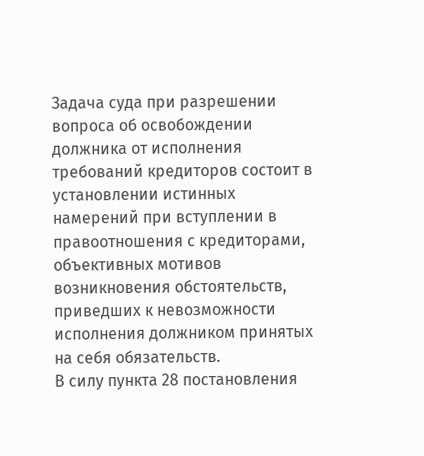Задача суда при разрешении вопроса об освобождении должника от исполнения требований кредиторов состоит в установлении истинных намерений при вступлении в правоотношения с кредиторами, объективных мотивов возникновения обстоятельств, приведших к невозможности исполнения должником принятых на себя обязательств.
В силу пункта 28 постановления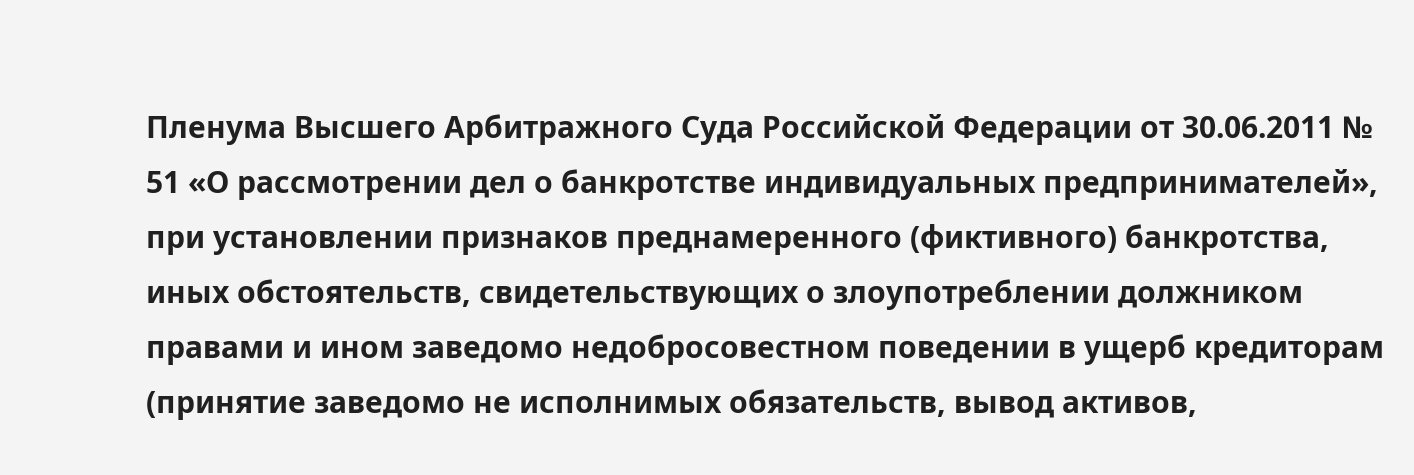Пленума Высшего Арбитражного Суда Российской Федерации от 30.06.2011 № 51 «О рассмотрении дел о банкротстве индивидуальных предпринимателей», при установлении признаков преднамеренного (фиктивного) банкротства, иных обстоятельств, свидетельствующих о злоупотреблении должником правами и ином заведомо недобросовестном поведении в ущерб кредиторам (принятие заведомо не исполнимых обязательств, вывод активов,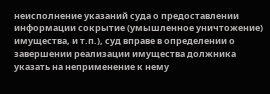неисполнение указаний суда о предоставлении информации сокрытие (умышленное уничтожение) имущества, и т.п.), суд вправе в определении о завершении реализации имущества должника указать на неприменение к нему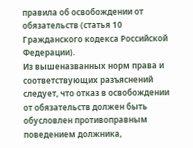правила об освобождении от обязательств (статья 10 Гражданского кодекса Российской Федерации).
Из вышеназванных норм права и соответствующих разъяснений следует, что отказ в освобождении от обязательств должен быть обусловлен противоправным поведением должника,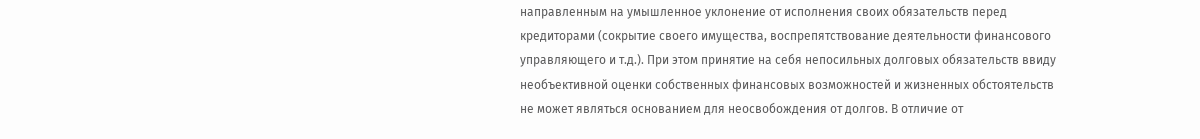направленным на умышленное уклонение от исполнения своих обязательств перед кредиторами (сокрытие своего имущества, воспрепятствование деятельности финансового управляющего и т.д.). При этом принятие на себя непосильных долговых обязательств ввиду необъективной оценки собственных финансовых возможностей и жизненных обстоятельств не может являться основанием для неосвобождения от долгов. В отличие от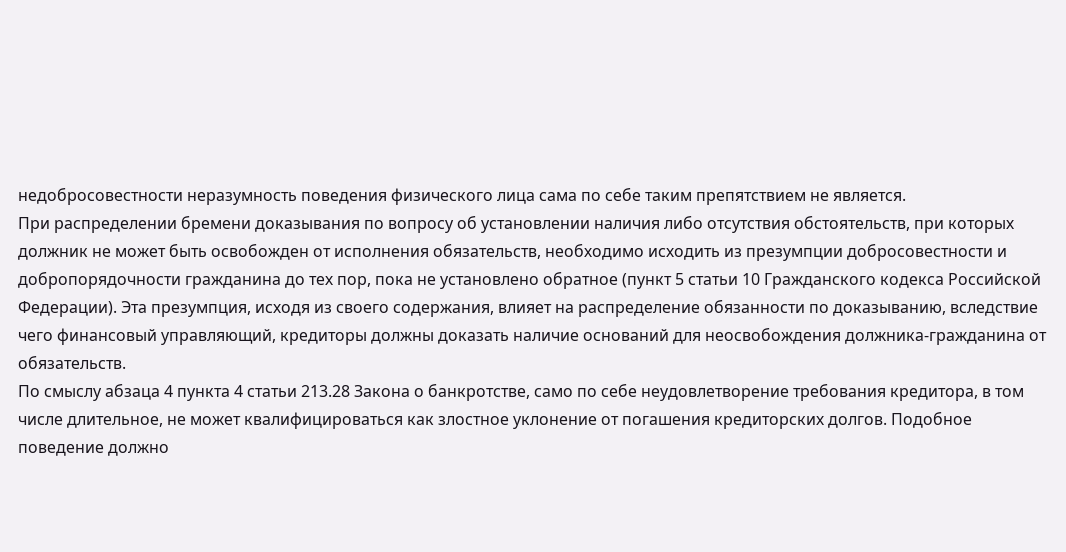недобросовестности неразумность поведения физического лица сама по себе таким препятствием не является.
При распределении бремени доказывания по вопросу об установлении наличия либо отсутствия обстоятельств, при которых должник не может быть освобожден от исполнения обязательств, необходимо исходить из презумпции добросовестности и добропорядочности гражданина до тех пор, пока не установлено обратное (пункт 5 статьи 10 Гражданского кодекса Российской Федерации). Эта презумпция, исходя из своего содержания, влияет на распределение обязанности по доказыванию, вследствие чего финансовый управляющий, кредиторы должны доказать наличие оснований для неосвобождения должника-гражданина от обязательств.
По смыслу абзаца 4 пункта 4 статьи 213.28 Закона о банкротстве, само по себе неудовлетворение требования кредитора, в том числе длительное, не может квалифицироваться как злостное уклонение от погашения кредиторских долгов. Подобное поведение должно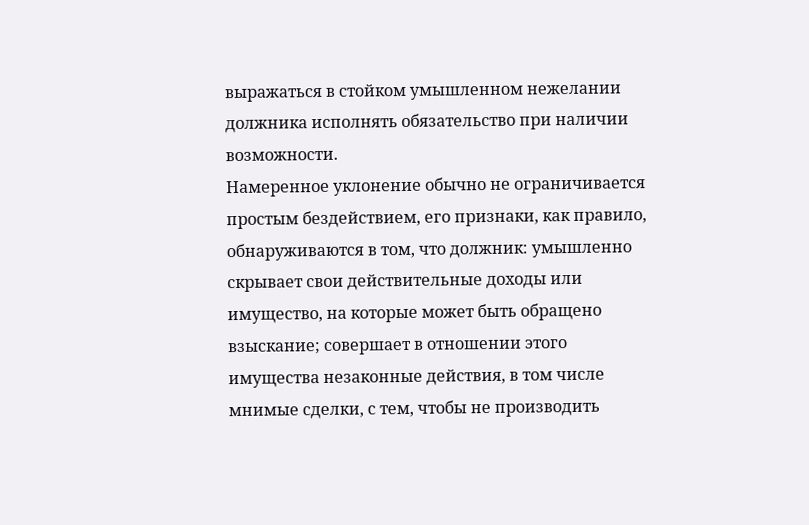выражаться в стойком умышленном нежелании должника исполнять обязательство при наличии возможности.
Намеренное уклонение обычно не ограничивается простым бездействием, его признаки, как правило, обнаруживаются в том, что должник: умышленно скрывает свои действительные доходы или имущество, на которые может быть обращено взыскание; совершает в отношении этого имущества незаконные действия, в том числе мнимые сделки, с тем, чтобы не производить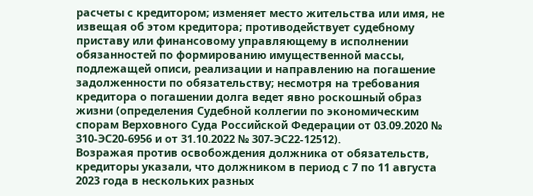расчеты с кредитором; изменяет место жительства или имя, не извещая об этом кредитора; противодействует судебному приставу или финансовому управляющему в исполнении обязанностей по формированию имущественной массы, подлежащей описи, реализации и направлению на погашение задолженности по обязательству; несмотря на требования кредитора о погашении долга ведет явно роскошный образ жизни (определения Судебной коллегии по экономическим спорам Верховного Суда Российской Федерации от 03.09.2020 № 310-ЭС20-6956 и от 31.10.2022 № 307-ЭС22-12512).
Возражая против освобождения должника от обязательств, кредиторы указали, что должником в период с 7 по 11 августа 2023 года в нескольких разных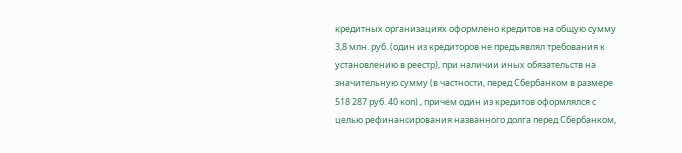кредитных организациях оформлено кредитов на общую сумму 3,8 млн. руб. (один из кредиторов не предъявлял требования к установлению в реестр), при наличии иных обязательств на значительную сумму (в частности, перед Сбербанком в размере 518 287 руб. 40 коп)., причем один из кредитов оформлялся с целью рефинансирования названного долга перед Сбербанком,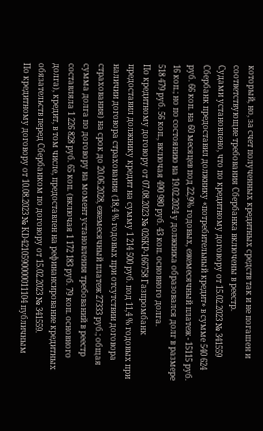который, но, за счет полученных кредитных средств так и не погашен и соответствующие требования Сбербанка включены в реестр.
Судами установлено, что по кредитному договору от 15.02.2023 № 341559 Сбербанк предоставил должнику «потребительный кредит» в сумме 540 624 руб. 66 коп. на 60 месяцев под 22,9% годовых, ежемесячный платеж - 15115 руб. 16 коп.; но по состоянию на 19.02.2024 у должника образовался долг в размере 518 479 руб. 56 коп., включая 490 980 руб. 43 коп. основного долга.
По кредитному договору от 07.08.2023 № 026КР-166758 Газпромбанк предоставил должнику кредит на сумму 1 214 500 руб. под 11,4 % годовых при наличии договора страхования (18,4 % годовых при отсутствии договора страхования) на срок до 20.06.2028, ежемесячный платеж 27333 руб.; общая сумма долга по договору на момент установления требований в реестр составляла 1 226 828 руб. 65 коп. (включая 1 172 183 руб. 79 коп. основного долга), кредит, в том числе, предоставлен на рефинансирование кредитных обязательств перед Сбербанком по договору от 15.02.2023 № 341559.
По кредитному договору от 10.08.2023 № КD4210590000011104 публичным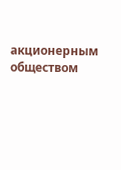акционерным обществом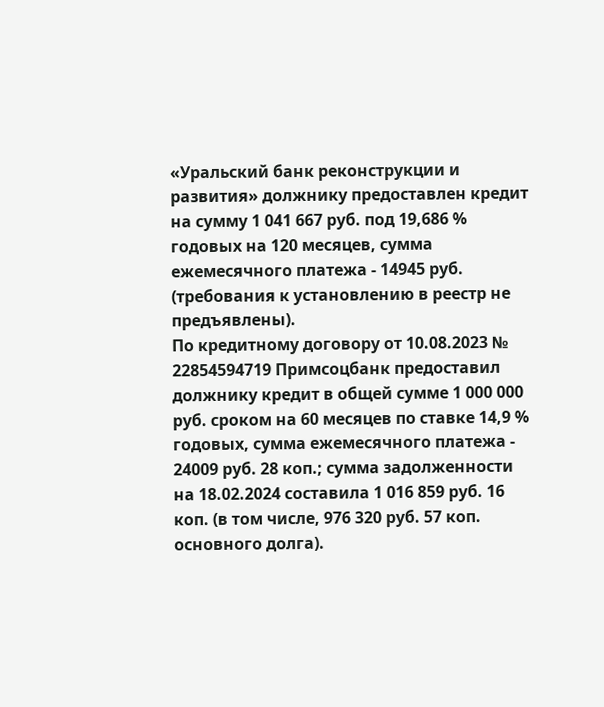«Уральский банк реконструкции и развития» должнику предоставлен кредит на сумму 1 041 667 руб. под 19,686 % годовых на 120 месяцев, сумма ежемесячного платежа - 14945 руб. (требования к установлению в реестр не предъявлены).
По кредитному договору от 10.08.2023 № 22854594719 Примсоцбанк предоставил должнику кредит в общей сумме 1 000 000 руб. сроком на 60 месяцев по ставке 14,9 % годовых, сумма ежемесячного платежа - 24009 руб. 28 коп.; сумма задолженности на 18.02.2024 составила 1 016 859 руб. 16 коп. (в том числе, 976 320 руб. 57 коп. основного долга).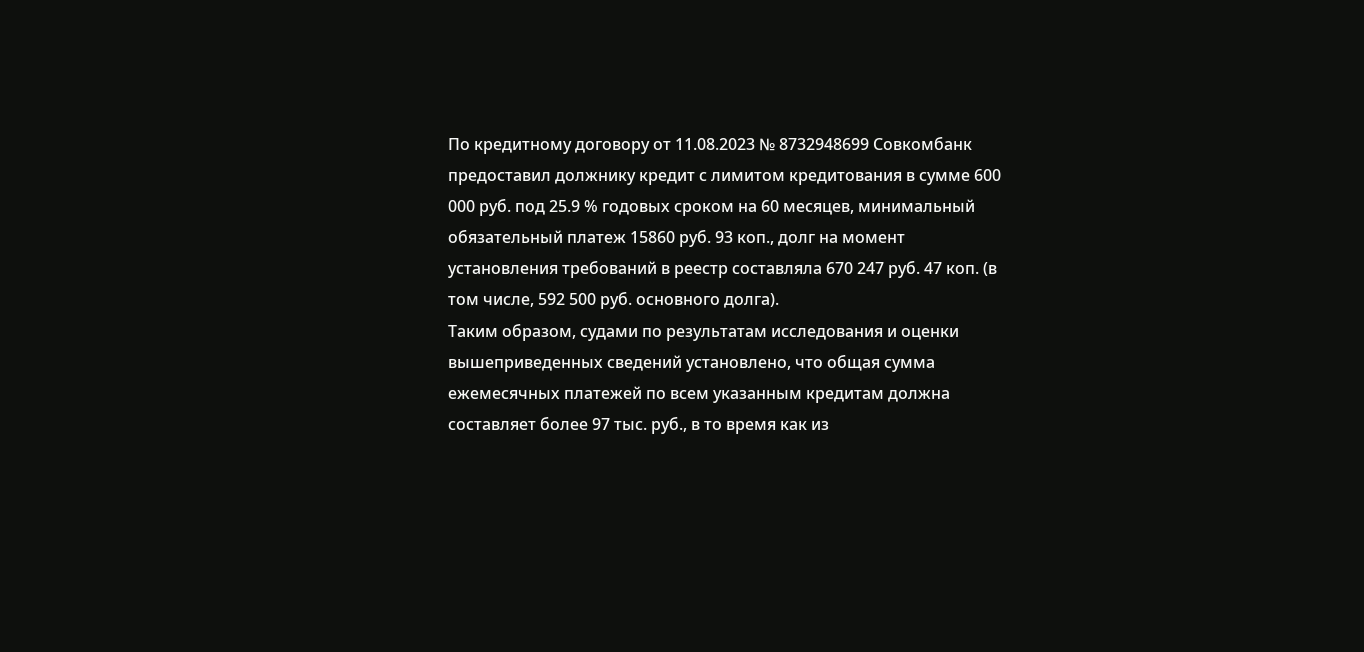По кредитному договору от 11.08.2023 № 8732948699 Совкомбанк предоставил должнику кредит с лимитом кредитования в сумме 600 000 руб. под 25.9 % годовых сроком на 60 месяцев, минимальный обязательный платеж 15860 руб. 93 коп., долг на момент установления требований в реестр составляла 670 247 руб. 47 коп. (в том числе, 592 500 руб. основного долга).
Таким образом, судами по результатам исследования и оценки вышеприведенных сведений установлено, что общая сумма ежемесячных платежей по всем указанным кредитам должна составляет более 97 тыс. руб., в то время как из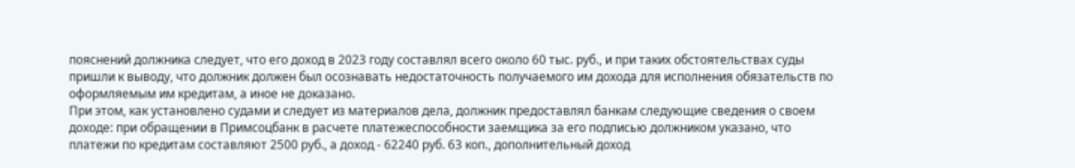пояснений должника следует, что его доход в 2023 году составлял всего около 60 тыс. руб., и при таких обстоятельствах суды пришли к выводу, что должник должен был осознавать недостаточность получаемого им дохода для исполнения обязательств по оформляемым им кредитам, а иное не доказано.
При этом, как установлено судами и следует из материалов дела, должник предоставлял банкам следующие сведения о своем доходе: при обращении в Примсоцбанк в расчете платежеспособности заемщика за его подписью должником указано, что платежи по кредитам составляют 2500 руб., а доход - 62240 руб. 63 коп., дополнительный доход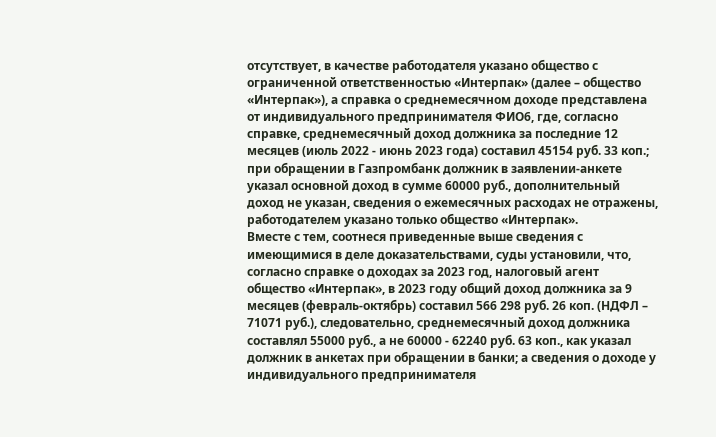отсутствует, в качестве работодателя указано общество с ограниченной ответственностью «Интерпак» (далее – общество «Интерпак»), а справка о среднемесячном доходе представлена от индивидуального предпринимателя ФИО6, где, согласно справке, среднемесячный доход должника за последние 12 месяцев (июль 2022 - июнь 2023 года) составил 45154 руб. 33 коп.; при обращении в Газпромбанк должник в заявлении-анкете указал основной доход в сумме 60000 руб., дополнительный доход не указан, сведения о ежемесячных расходах не отражены, работодателем указано только общество «Интерпак».
Вместе с тем, соотнеся приведенные выше сведения с имеющимися в деле доказательствами, суды установили, что, согласно справке о доходах за 2023 год, налоговый агент общество «Интерпак», в 2023 году общий доход должника за 9 месяцев (февраль-октябрь) составил 566 298 руб. 26 коп. (НДФЛ – 71071 руб.), следовательно, среднемесячный доход должника составлял 55000 руб., а не 60000 - 62240 руб. 63 коп., как указал должник в анкетах при обращении в банки; а сведения о доходе у индивидуального предпринимателя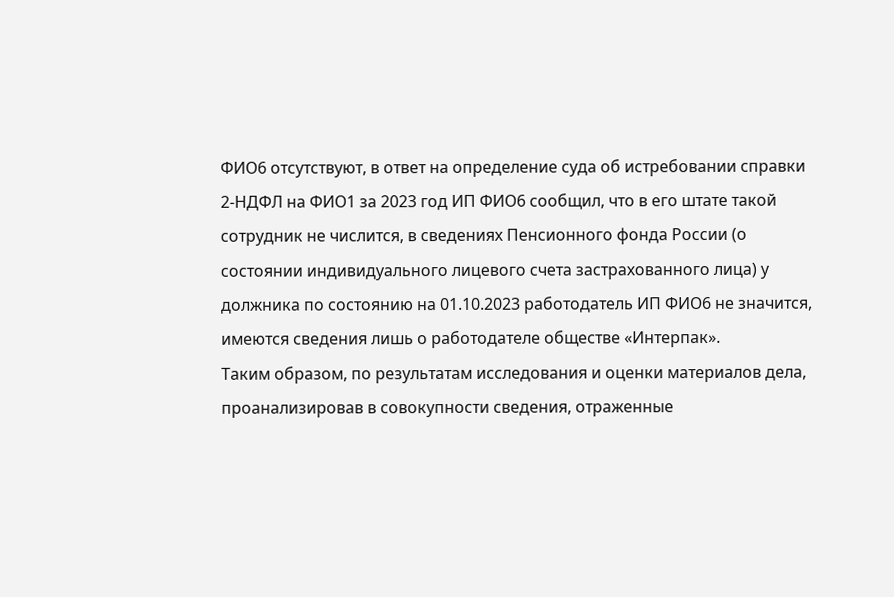ФИО6 отсутствуют, в ответ на определение суда об истребовании справки 2-НДФЛ на ФИО1 за 2023 год ИП ФИО6 сообщил, что в его штате такой сотрудник не числится, в сведениях Пенсионного фонда России (о состоянии индивидуального лицевого счета застрахованного лица) у должника по состоянию на 01.10.2023 работодатель ИП ФИО6 не значится, имеются сведения лишь о работодателе обществе «Интерпак».
Таким образом, по результатам исследования и оценки материалов дела, проанализировав в совокупности сведения, отраженные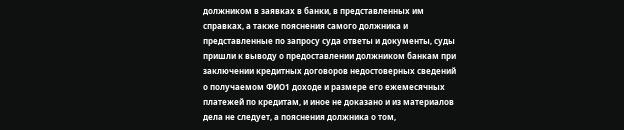должником в заявках в банки, в представленных им справках, а также пояснения самого должника и представленные по запросу суда ответы и документы, суды пришли к выводу о предоставлении должником банкам при заключении кредитных договоров недостоверных сведений о получаемом ФИО1 доходе и размере его ежемесячных платежей по кредитам, и иное не доказано и из материалов дела не следует, а пояснения должника о том,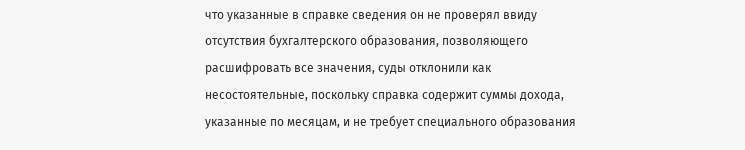что указанные в справке сведения он не проверял ввиду отсутствия бухгалтерского образования, позволяющего расшифровать все значения, суды отклонили как несостоятельные, поскольку справка содержит суммы дохода, указанные по месяцам, и не требует специального образования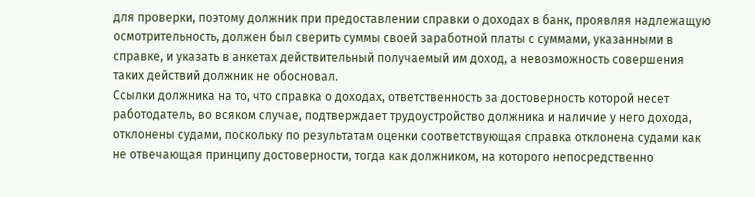для проверки, поэтому должник при предоставлении справки о доходах в банк, проявляя надлежащую осмотрительность, должен был сверить суммы своей заработной платы с суммами, указанными в справке, и указать в анкетах действительный получаемый им доход, а невозможность совершения таких действий должник не обосновал.
Ссылки должника на то, что справка о доходах, ответственность за достоверность которой несет работодатель, во всяком случае, подтверждает трудоустройство должника и наличие у него дохода, отклонены судами, поскольку по результатам оценки соответствующая справка отклонена судами как не отвечающая принципу достоверности, тогда как должником, на которого непосредственно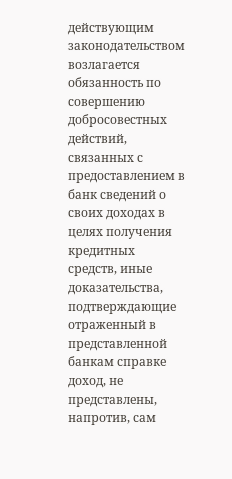действующим законодательством возлагается обязанность по совершению добросовестных действий, связанных с предоставлением в банк сведений о своих доходах в целях получения кредитных средств, иные доказательства, подтверждающие отраженный в представленной банкам справке доход, не представлены, напротив, сам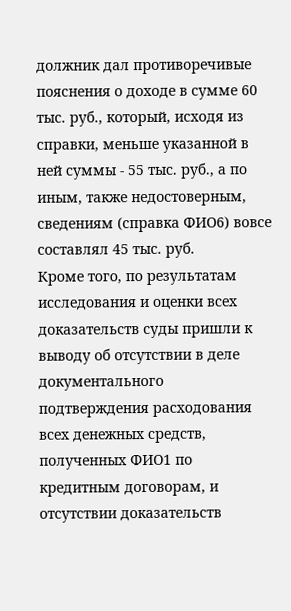должник дал противоречивые пояснения о доходе в сумме 60 тыс. руб., который, исходя из справки, меньше указанной в ней суммы - 55 тыс. руб., а по иным, также недостоверным, сведениям (справка ФИО6) вовсе составлял 45 тыс. руб.
Кроме того, по результатам исследования и оценки всех доказательств суды пришли к выводу об отсутствии в деле документального подтверждения расходования всех денежных средств, полученных ФИО1 по кредитным договорам, и отсутствии доказательств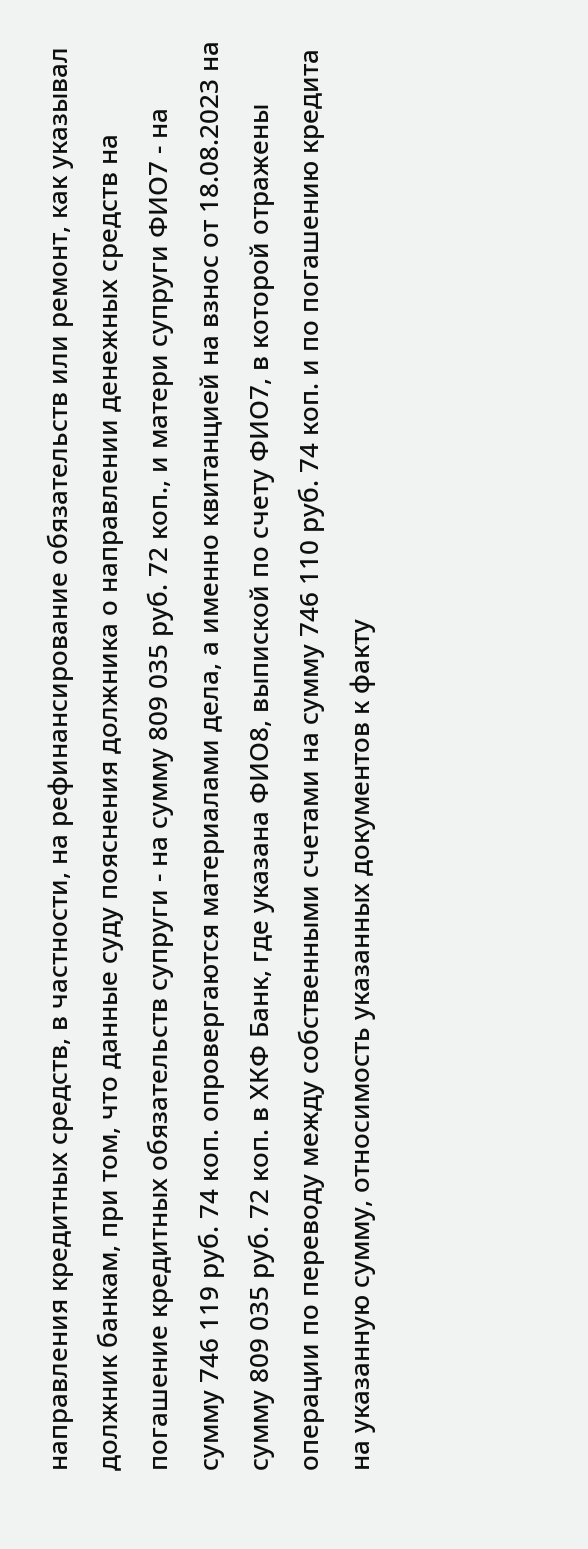направления кредитных средств, в частности, на рефинансирование обязательств или ремонт, как указывал должник банкам, при том, что данные суду пояснения должника о направлении денежных средств на погашение кредитных обязательств супруги - на сумму 809 035 руб. 72 коп., и матери супруги ФИО7 - на сумму 746 119 руб. 74 коп. опровергаются материалами дела, а именно квитанцией на взнос от 18.08.2023 на сумму 809 035 руб. 72 коп. в ХКФ Банк, где указана ФИО8, выпиской по счету ФИО7, в которой отражены операции по переводу между собственными счетами на сумму 746 110 руб. 74 коп. и по погашению кредита на указанную сумму, относимость указанных документов к факту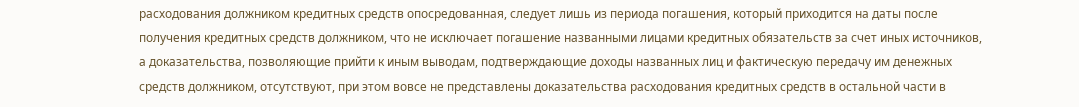расходования должником кредитных средств опосредованная, следует лишь из периода погашения, который приходится на даты после получения кредитных средств должником, что не исключает погашение названными лицами кредитных обязательств за счет иных источников, а доказательства, позволяющие прийти к иным выводам, подтверждающие доходы названных лиц и фактическую передачу им денежных средств должником, отсутствуют, при этом вовсе не представлены доказательства расходования кредитных средств в остальной части в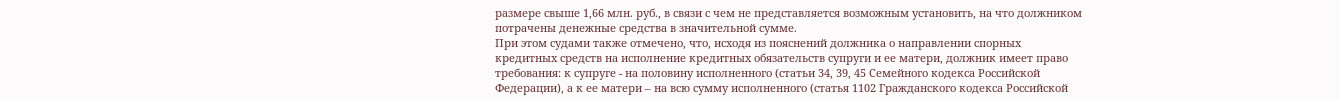размере свыше 1,66 млн. руб., в связи с чем не представляется возможным установить, на что должником потрачены денежные средства в значительной сумме.
При этом судами также отмечено, что, исходя из пояснений должника о направлении спорных кредитных средств на исполнение кредитных обязательств супруги и ее матери, должник имеет право требования: к супруге - на половину исполненного (статьи 34, 39, 45 Семейного кодекса Российской Федерации), а к ее матери – на всю сумму исполненного (статья 1102 Гражданского кодекса Российской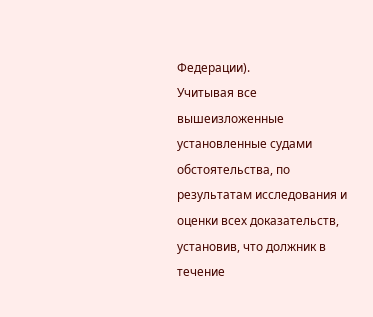Федерации).
Учитывая все вышеизложенные установленные судами обстоятельства, по результатам исследования и оценки всех доказательств, установив, что должник в течение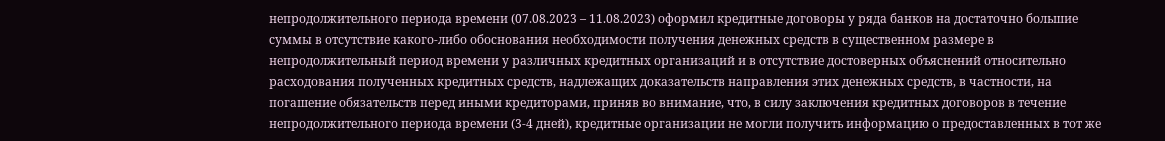непродолжительного периода времени (07.08.2023 – 11.08.2023) оформил кредитные договоры у ряда банков на достаточно большие суммы в отсутствие какого-либо обоснования необходимости получения денежных средств в существенном размере в непродолжительный период времени у различных кредитных организаций и в отсутствие достоверных объяснений относительно расходования полученных кредитных средств, надлежащих доказательств направления этих денежных средств, в частности, на погашение обязательств перед иными кредиторами, приняв во внимание, что, в силу заключения кредитных договоров в течение непродолжительного периода времени (3-4 дней), кредитные организации не могли получить информацию о предоставленных в тот же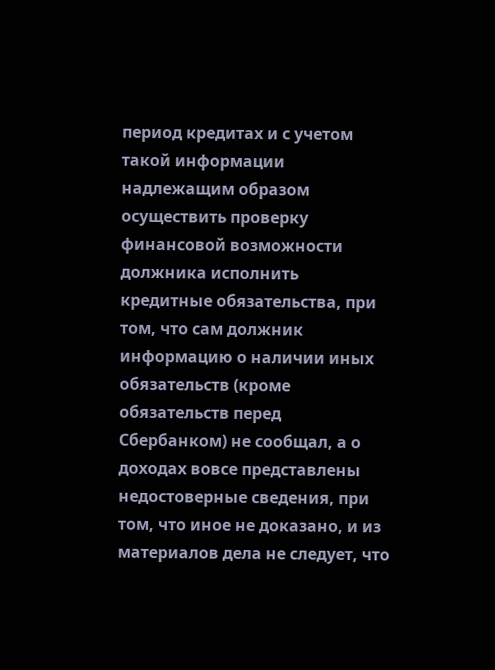период кредитах и с учетом такой информации надлежащим образом осуществить проверку финансовой возможности должника исполнить кредитные обязательства, при том, что сам должник информацию о наличии иных обязательств (кроме обязательств перед Сбербанком) не сообщал, а о доходах вовсе представлены недостоверные сведения, при том, что иное не доказано, и из материалов дела не следует, что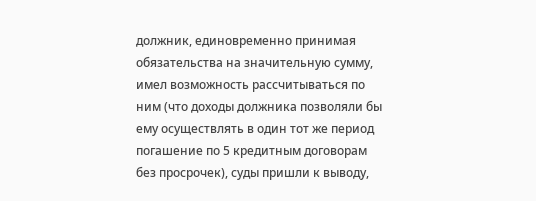должник, единовременно принимая обязательства на значительную сумму, имел возможность рассчитываться по ним (что доходы должника позволяли бы ему осуществлять в один тот же период погашение по 5 кредитным договорам без просрочек), суды пришли к выводу,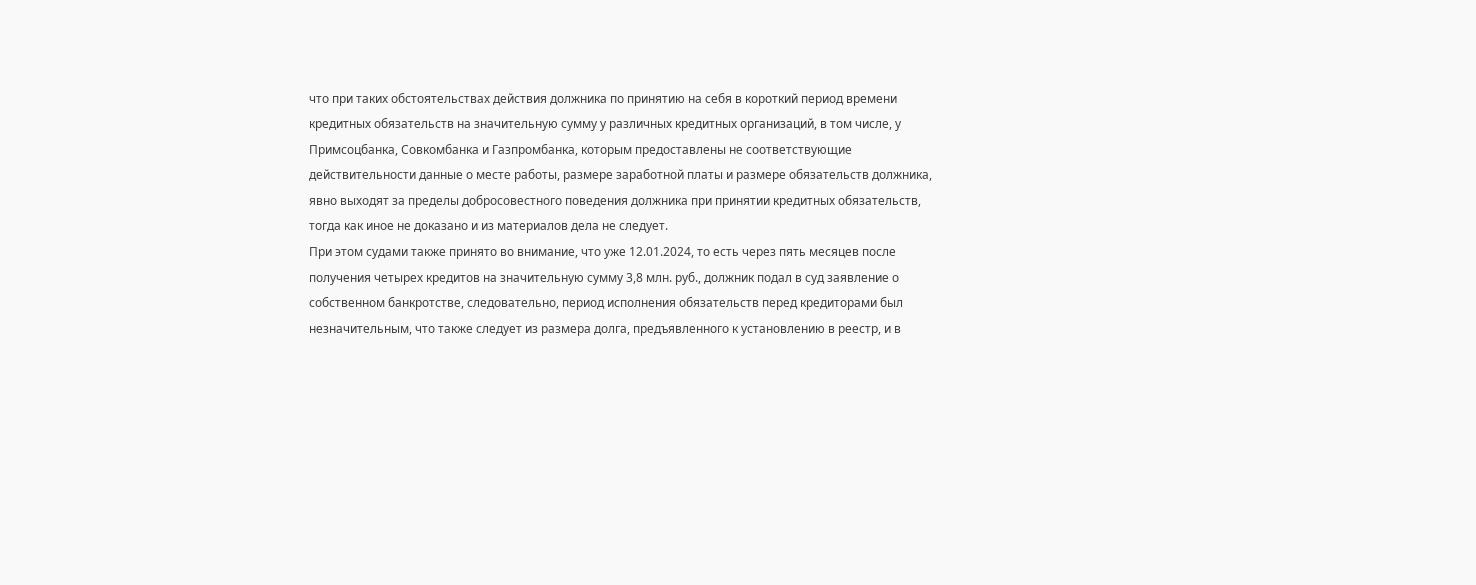что при таких обстоятельствах действия должника по принятию на себя в короткий период времени кредитных обязательств на значительную сумму у различных кредитных организаций, в том числе, у Примсоцбанка, Совкомбанка и Газпромбанка, которым предоставлены не соответствующие действительности данные о месте работы, размере заработной платы и размере обязательств должника, явно выходят за пределы добросовестного поведения должника при принятии кредитных обязательств, тогда как иное не доказано и из материалов дела не следует.
При этом судами также принято во внимание, что уже 12.01.2024, то есть через пять месяцев после получения четырех кредитов на значительную сумму 3,8 млн. руб., должник подал в суд заявление о собственном банкротстве, следовательно, период исполнения обязательств перед кредиторами был незначительным, что также следует из размера долга, предъявленного к установлению в реестр, и в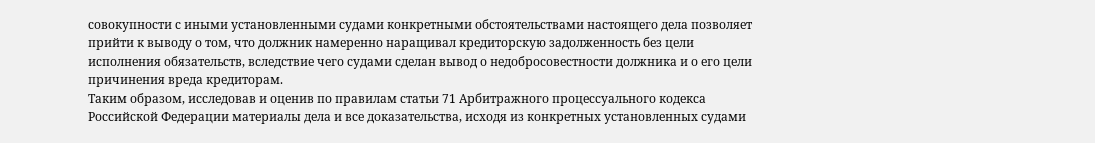совокупности с иными установленными судами конкретными обстоятельствами настоящего дела позволяет прийти к выводу о том, что должник намеренно наращивал кредиторскую задолженность без цели исполнения обязательств, вследствие чего судами сделан вывод о недобросовестности должника и о его цели причинения вреда кредиторам.
Таким образом, исследовав и оценив по правилам статьи 71 Арбитражного процессуального кодекса Российской Федерации материалы дела и все доказательства, исходя из конкретных установленных судами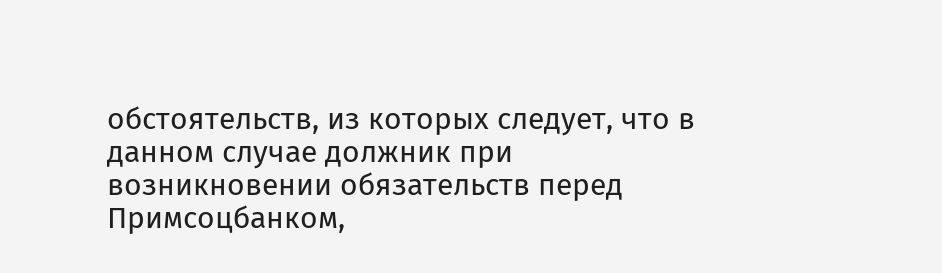обстоятельств, из которых следует, что в данном случае должник при возникновении обязательств перед Примсоцбанком,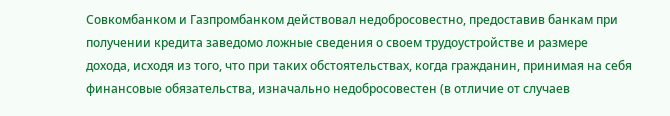Совкомбанком и Газпромбанком действовал недобросовестно, предоставив банкам при получении кредита заведомо ложные сведения о своем трудоустройстве и размере дохода, исходя из того, что при таких обстоятельствах, когда гражданин, принимая на себя финансовые обязательства, изначально недобросовестен (в отличие от случаев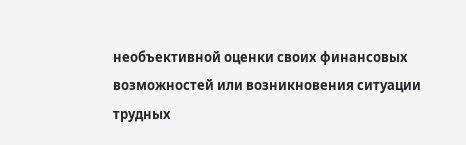необъективной оценки своих финансовых возможностей или возникновения ситуации трудных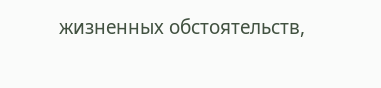жизненных обстоятельств,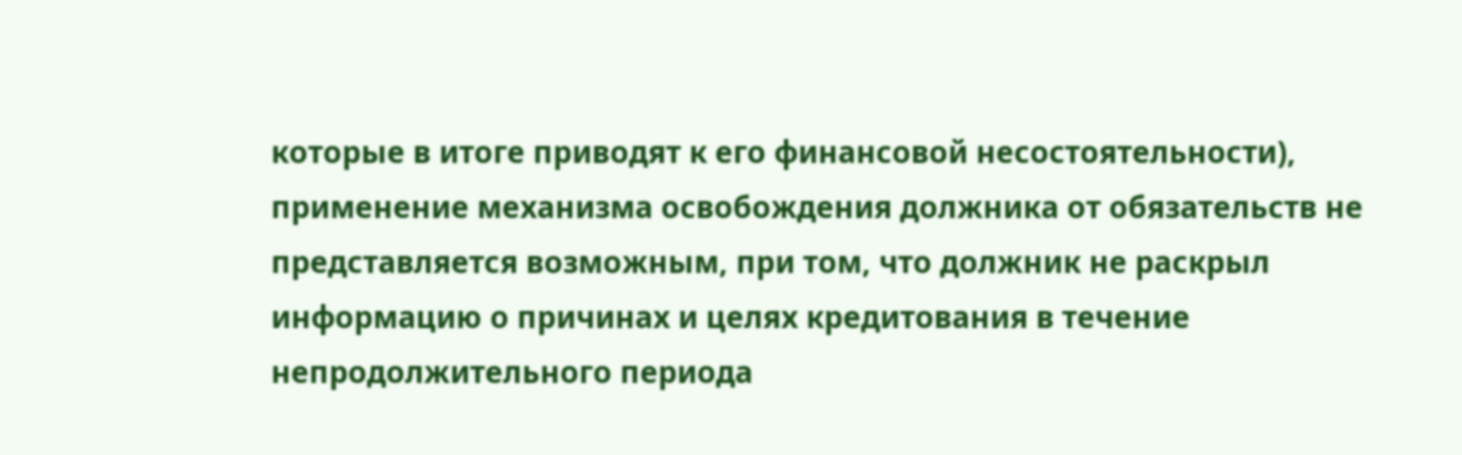которые в итоге приводят к его финансовой несостоятельности), применение механизма освобождения должника от обязательств не представляется возможным, при том, что должник не раскрыл информацию о причинах и целях кредитования в течение непродолжительного периода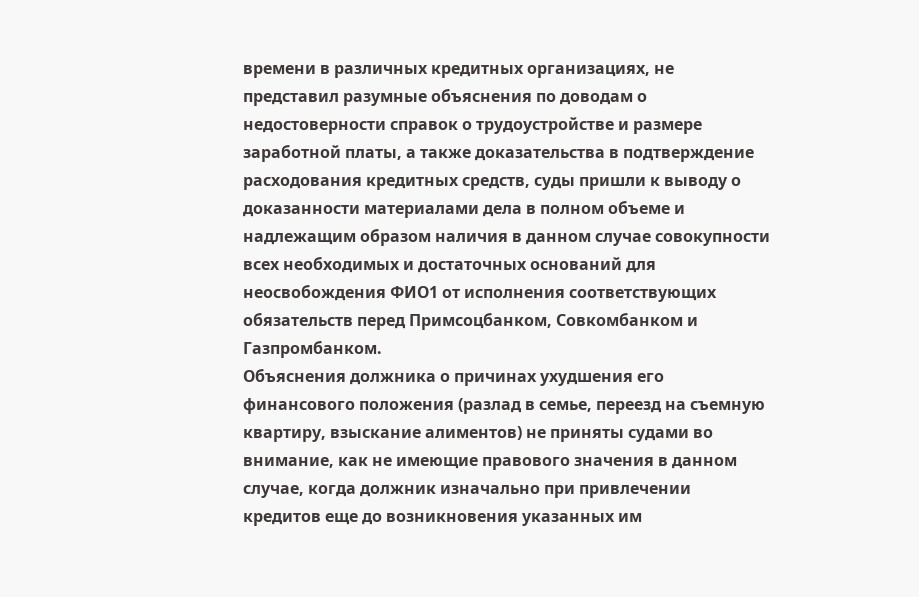времени в различных кредитных организациях, не представил разумные объяснения по доводам о недостоверности справок о трудоустройстве и размере заработной платы, а также доказательства в подтверждение расходования кредитных средств, суды пришли к выводу о доказанности материалами дела в полном объеме и надлежащим образом наличия в данном случае совокупности всех необходимых и достаточных оснований для неосвобождения ФИО1 от исполнения соответствующих обязательств перед Примсоцбанком, Совкомбанком и Газпромбанком.
Объяснения должника о причинах ухудшения его финансового положения (разлад в семье, переезд на съемную квартиру, взыскание алиментов) не приняты судами во внимание, как не имеющие правового значения в данном случае, когда должник изначально при привлечении кредитов еще до возникновения указанных им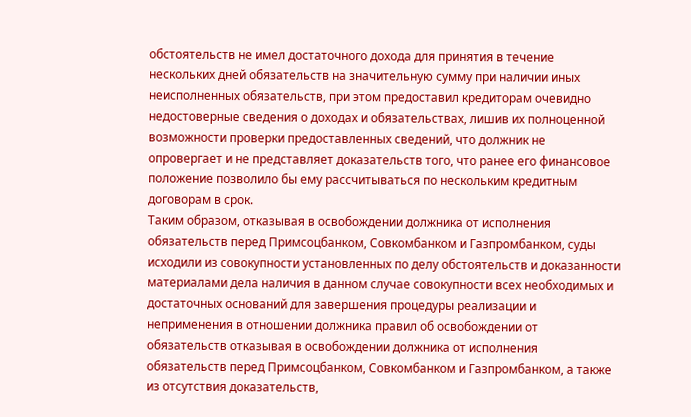обстоятельств не имел достаточного дохода для принятия в течение нескольких дней обязательств на значительную сумму при наличии иных неисполненных обязательств, при этом предоставил кредиторам очевидно недостоверные сведения о доходах и обязательствах, лишив их полноценной возможности проверки предоставленных сведений, что должник не опровергает и не представляет доказательств того, что ранее его финансовое положение позволило бы ему рассчитываться по нескольким кредитным договорам в срок.
Таким образом, отказывая в освобождении должника от исполнения обязательств перед Примсоцбанком, Совкомбанком и Газпромбанком, суды исходили из совокупности установленных по делу обстоятельств и доказанности материалами дела наличия в данном случае совокупности всех необходимых и достаточных оснований для завершения процедуры реализации и неприменения в отношении должника правил об освобождении от обязательств отказывая в освобождении должника от исполнения обязательств перед Примсоцбанком, Совкомбанком и Газпромбанком, а также из отсутствия доказательств,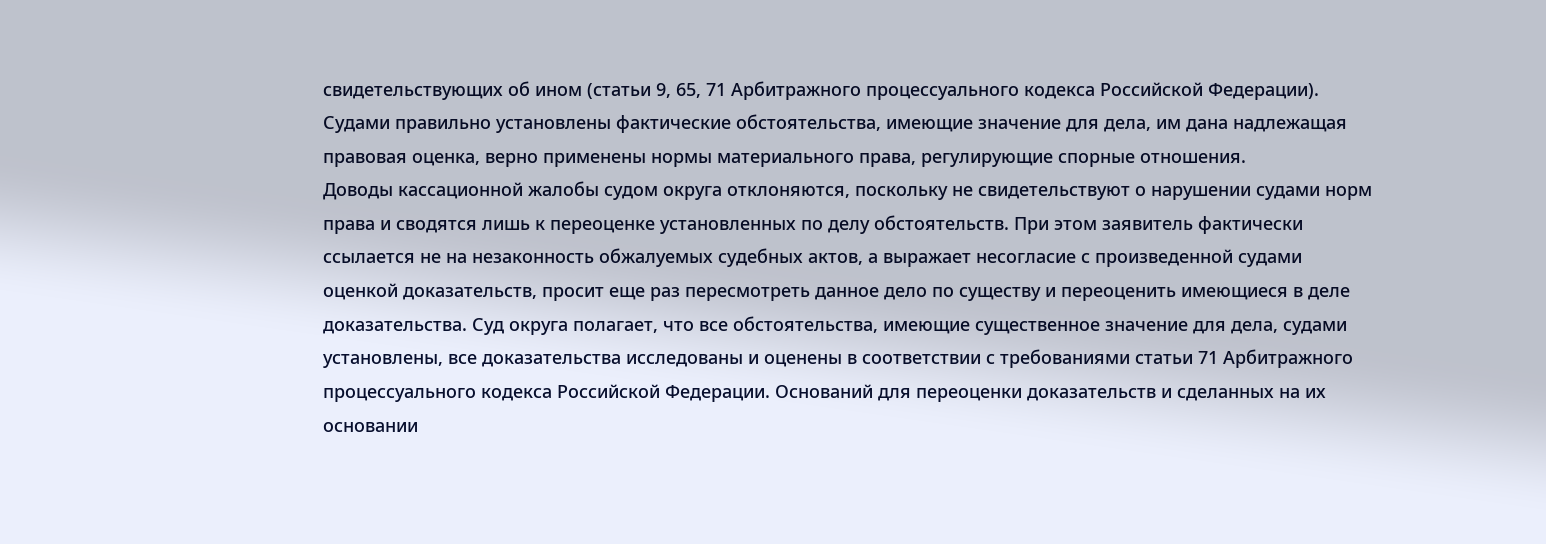свидетельствующих об ином (статьи 9, 65, 71 Арбитражного процессуального кодекса Российской Федерации).
Судами правильно установлены фактические обстоятельства, имеющие значение для дела, им дана надлежащая правовая оценка, верно применены нормы материального права, регулирующие спорные отношения.
Доводы кассационной жалобы судом округа отклоняются, поскольку не свидетельствуют о нарушении судами норм права и сводятся лишь к переоценке установленных по делу обстоятельств. При этом заявитель фактически ссылается не на незаконность обжалуемых судебных актов, а выражает несогласие с произведенной судами оценкой доказательств, просит еще раз пересмотреть данное дело по существу и переоценить имеющиеся в деле доказательства. Суд округа полагает, что все обстоятельства, имеющие существенное значение для дела, судами установлены, все доказательства исследованы и оценены в соответствии с требованиями статьи 71 Арбитражного процессуального кодекса Российской Федерации. Оснований для переоценки доказательств и сделанных на их основании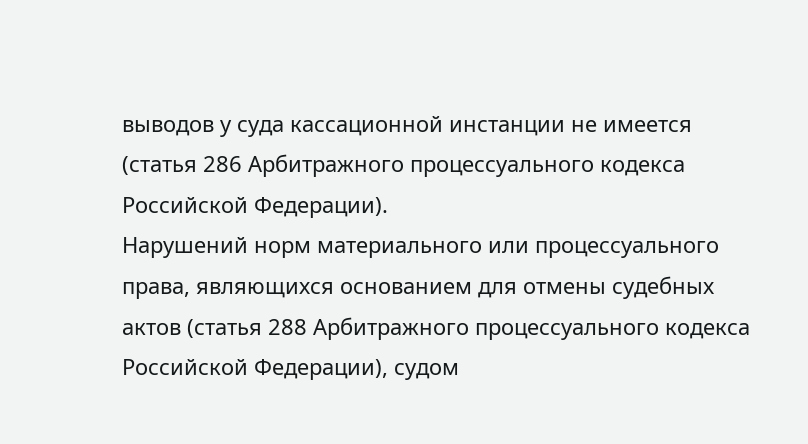выводов у суда кассационной инстанции не имеется (статья 286 Арбитражного процессуального кодекса Российской Федерации).
Нарушений норм материального или процессуального права, являющихся основанием для отмены судебных актов (статья 288 Арбитражного процессуального кодекса Российской Федерации), судом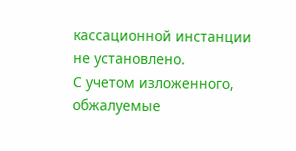кассационной инстанции не установлено.
С учетом изложенного, обжалуемые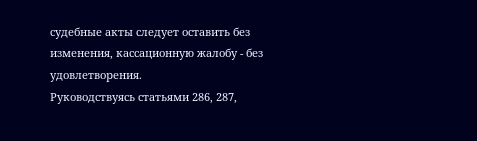судебные акты следует оставить без изменения, кассационную жалобу - без удовлетворения.
Руководствуясь статьями 286, 287,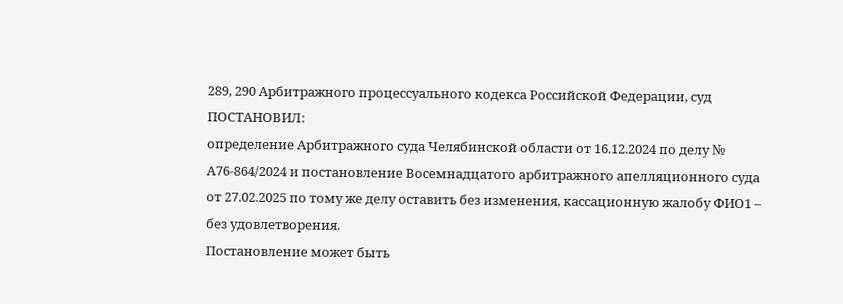289, 290 Арбитражного процессуального кодекса Российской Федерации, суд
ПОСТАНОВИЛ:
определение Арбитражного суда Челябинской области от 16.12.2024 по делу № А76-864/2024 и постановление Восемнадцатого арбитражного апелляционного суда от 27.02.2025 по тому же делу оставить без изменения, кассационную жалобу ФИО1 – без удовлетворения.
Постановление может быть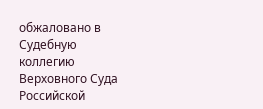обжаловано в Судебную коллегию Верховного Суда Российской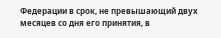Федерации в срок, не превышающий двух месяцев со дня его принятия, в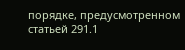порядке, предусмотренном статьей 291.1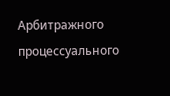Арбитражного процессуального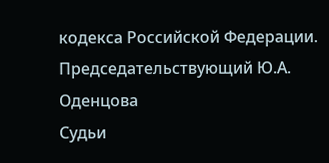кодекса Российской Федерации.
Председательствующий Ю.А. Оденцова
Судьи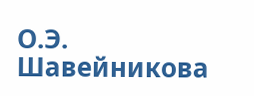О.Э. Шавейникова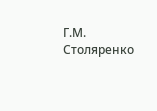Г.М. Столяренко